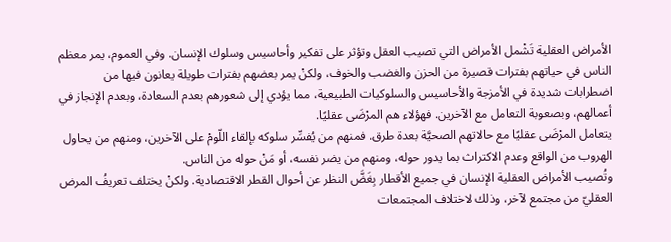الأمراض العقلية تَشْمل الأمراض التي تصيب العقل وتؤثر على تفكير وأحاسيس وسلوك الإنسان. وفي العموم، يمر معظم الناس في حياتهم بفترات قصيرة من الحزن والغضب والخوف، ولكنْ يمر بعضهم بفترات طويلة يعانون فيها من اضطرابات شديدة في الأمزجة والأحاسيس والسلوكيات الطبيعية، مما يؤدي إلى شعورهم بعدم السعادة، وبعدم الإنجاز في أعمالهم، وبصعوبة التعامل مع الآخرين. فهؤلاء هم المرْضَى عقليًا.
يتعامل المرْضَى عقليًا مع حالاتهم الصحيَّة بعدة طرق. فمنهم من يُفسِّر سلوكه بإلقاء اللّومْ على الآخرين، ومنهم من يحاول الهروب من الواقع وعدم الاكتراث بما يدور حوله، ومنهم من يضر نفسه، أو مَنْ حوله من الناس.
وتُصيب الأمراض العقلية الإنسان في جميع الأقطار بِغَضَّ النظر عن أحوال القطر الاقتصادية. ولكنْ يختلف تعريفُ المرض العقليّ من مجتمع لآخر، وذلك لاختلاف المجتمعات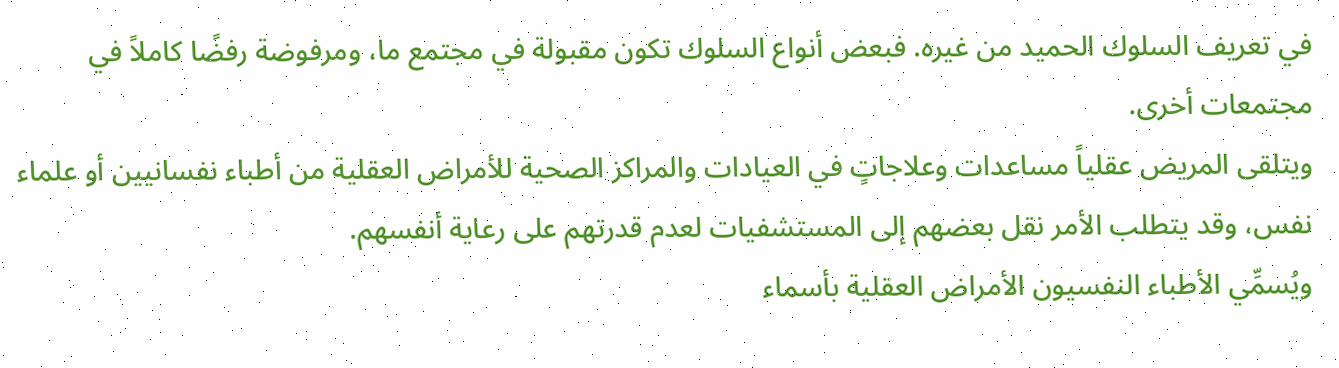في تعريف السلوك الحميد من غيره. فبعض أنواع السلوك تكون مقبولة في مجتمع ما، ومرفوضة رفضًا كاملاً في مجتمعات أخرى.
ويتلقى المريض عقلياً مساعدات وعلاجاتٍ في العيادات والمراكز الصحية للأمراض العقلية من أطباء نفسانيين أو علماء نفس، وقد يتطلب الأمر نقل بعضهم إلى المستشفيات لعدم قدرتهم على رعاية أنفسهم.
ويُسمِّي الأطباء النفسيون الأمراض العقلية بأسماء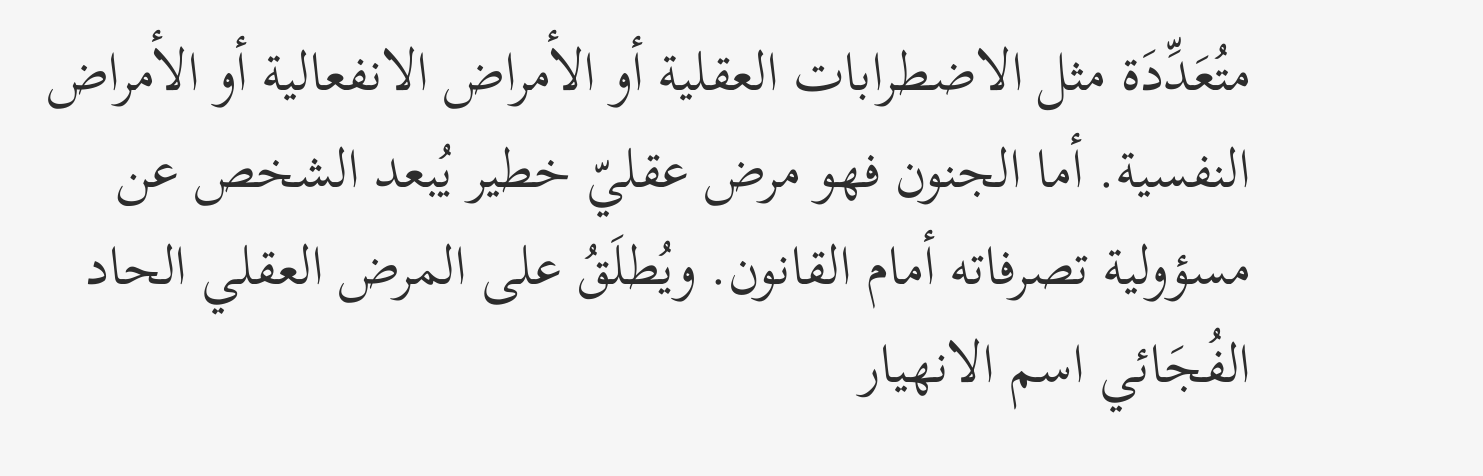متُعَدِّدَة مثل الاضطرابات العقلية أو الأمراض الانفعالية أو الأمراض النفسية. أما الجنون فهو مرض عقليّ خطير يُبعد الشخص عن مسؤولية تصرفاته أمام القانون. ويُطلَقُ على المرض العقلي الحاد الفُجَائي اسم الانهيار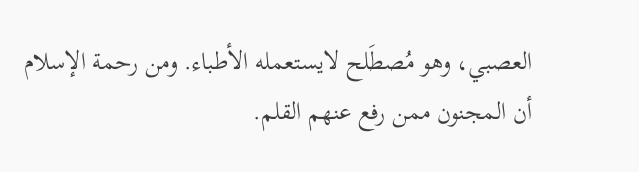العصبي، وهو مُصطَلح لايستعمله الأطباء. ومن رحمة الإسلام أن المجنون ممن رفع عنهم القلم.